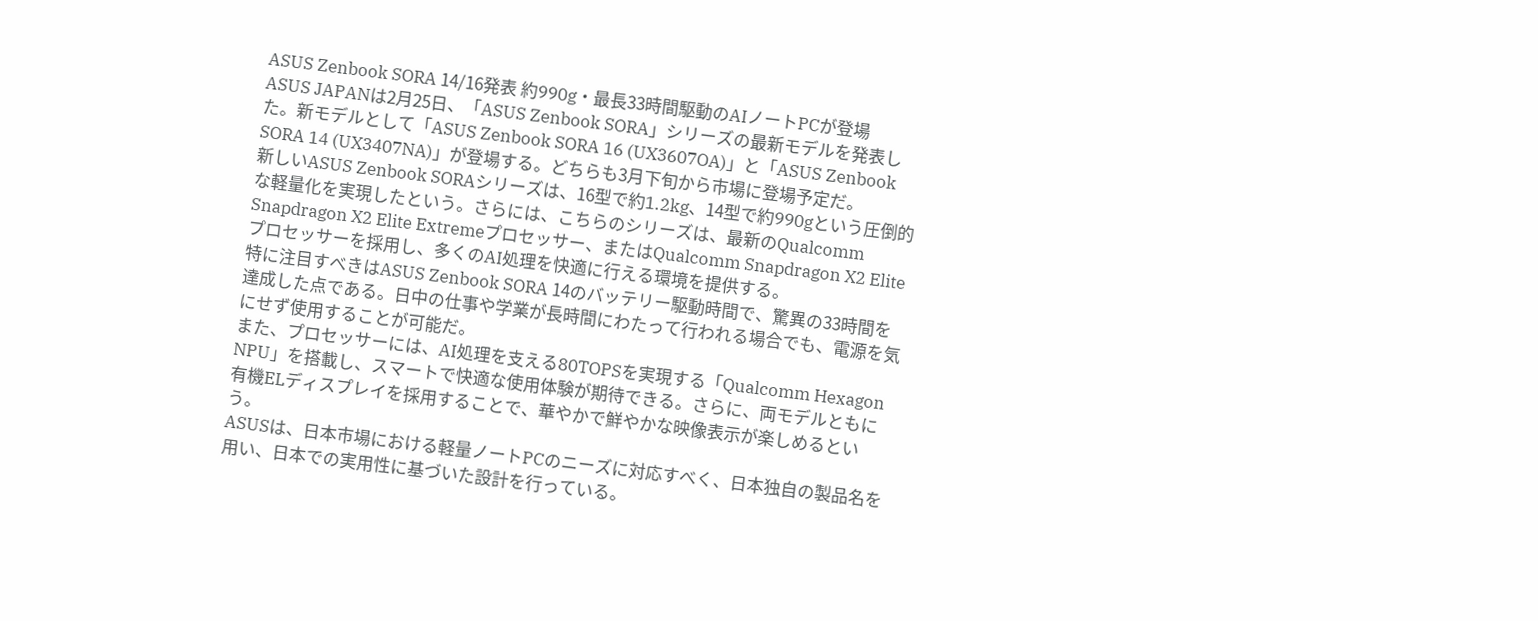ASUS Zenbook SORA 14/16発表 約990g・最長33時間駆動のAIノートPCが登場
ASUS JAPANは2月25日、「ASUS Zenbook SORA」シリーズの最新モデルを発表した。新モデルとして「ASUS Zenbook SORA 16 (UX3607OA)」と「ASUS Zenbook SORA 14 (UX3407NA)」が登場する。どちらも3月下旬から市場に登場予定だ。
新しいASUS Zenbook SORAシリーズは、16型で約1.2kg、14型で約990gという圧倒的な軽量化を実現したという。さらには、こちらのシリーズは、最新のQualcomm Snapdragon X2 Elite Extremeプロセッサー、またはQualcomm Snapdragon X2 Eliteプロセッサーを採用し、多くのAI処理を快適に行える環境を提供する。
特に注目すべきはASUS Zenbook SORA 14のバッテリー駆動時間で、驚異の33時間を達成した点である。日中の仕事や学業が長時間にわたって行われる場合でも、電源を気にせず使用することが可能だ。
また、プロセッサーには、AI処理を支える80TOPSを実現する「Qualcomm Hexagon NPU」を搭載し、スマートで快適な使用体験が期待できる。さらに、両モデルともに有機ELディスプレイを採用することで、華やかで鮮やかな映像表示が楽しめるという。
ASUSは、日本市場における軽量ノートPCのニーズに対応すべく、日本独自の製品名を用い、日本での実用性に基づいた設計を行っている。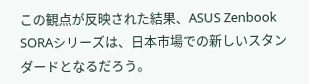この観点が反映された結果、ASUS Zenbook SORAシリーズは、日本市場での新しいスタンダードとなるだろう。